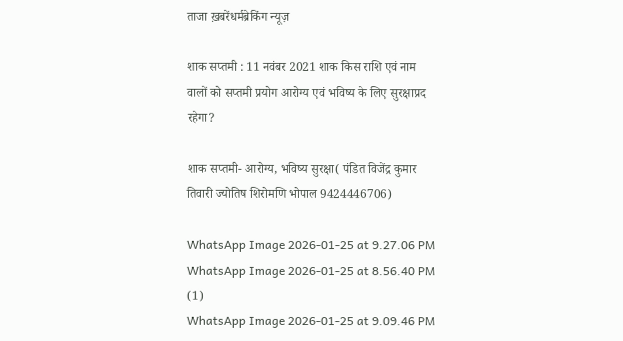ताजा ख़बरेंधर्मब्रेकिंग न्यूज़

शाक सप्तमी : 11 नवंबर 2021 शाक किस राशि एवं नाम वालों को सप्तमी प्रयोग आरोग्य एवं भविष्य के लिए सुरक्षाप्रद रहेगा?

शाक सप्तमी- आरोग्य, भविष्य सुरक्षा( पंडित विजेंद्र कुमार तिवारी ज्योतिष शिरोमणि भोपाल 9424446706)

WhatsApp Image 2026-01-25 at 9.27.06 PM
WhatsApp Image 2026-01-25 at 8.56.40 PM (1)
WhatsApp Image 2026-01-25 at 9.09.46 PM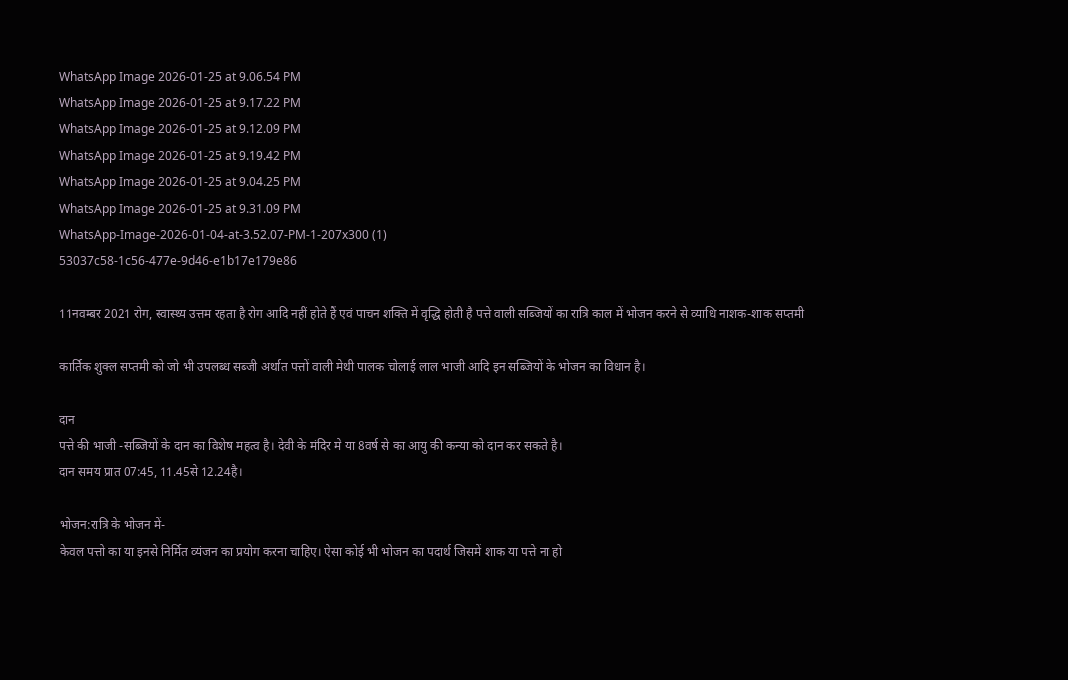WhatsApp Image 2026-01-25 at 9.06.54 PM
WhatsApp Image 2026-01-25 at 9.17.22 PM
WhatsApp Image 2026-01-25 at 9.12.09 PM
WhatsApp Image 2026-01-25 at 9.19.42 PM
WhatsApp Image 2026-01-25 at 9.04.25 PM
WhatsApp Image 2026-01-25 at 9.31.09 PM
WhatsApp-Image-2026-01-04-at-3.52.07-PM-1-207x300 (1)
53037c58-1c56-477e-9d46-e1b17e179e86

11नवम्बर 2021 रोग, स्वास्थ्य उत्तम रहता है रोग आदि नहीं होते हैं एवं पाचन शक्ति में वृद्धि होती है पत्ते वाली सब्जियों का रात्रि काल में भोजन करने से व्याधि नाशक-शाक सप्तमी

कार्तिक शुक्ल सप्तमी को जो भी उपलब्ध सब्जी अर्थात पत्तों वाली मेथी पालक चोलाई लाल भाजी आदि इन सब्जियों के भोजन का विधान है।

दान
पत्ते की भाजी -सब्जियों के दान का विशेष महत्व है। देवी के मंदिर मे या 8वर्ष से का आयु की कन्या को दान कर सकते है।
दान समय प्रात 07:45, 11.45से 12.24है।

भोजन:रात्रि के भोजन में-
केवल पत्तो का या इनसे निर्मित व्यंजन का प्रयोग करना चाहिए। ऐसा कोई भी भोजन का पदार्थ जिसमें शाक या पत्ते ना हो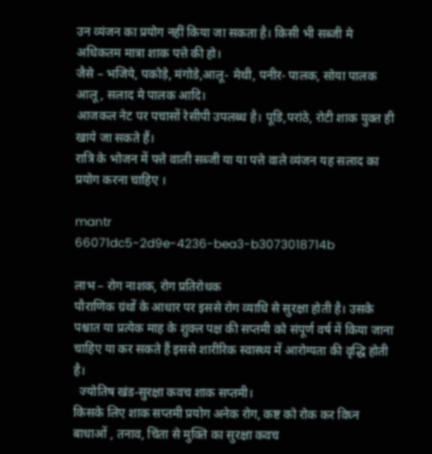उन व्यंजन का प्रयोग नहीं किया जा सकता है। किसी भी सब्जी मे अधिकतम मात्रा शाक पत्ते की हो।
जैसे – भजिये, पकोड़े, मंगोडे,आलू- मेथी, पनीर- पालक, सोया पालक आलू, सलाद मे पालक आदि।
आजकल नेट पर पचासों रेसीपी उपलब्ध है। पूडि,परांठे, रोटी शाक युक्त ही खाये जा सकते हैं।
रात्रि के भोजन में पत्ते वाली सब्जी या या पत्ते वाले व्यंजन यह सलाद का प्रयोग करना चाहिए ।

mantr
66071dc5-2d9e-4236-bea3-b3073018714b

लाभ – रोग नाशक, रोग प्रतिरोधक
पौराणिक ग्रंथों के आधार पर इससे रोग व्याधि से सुरक्षा होती है। उसके पश्चात या प्रत्येक माह के शुक्ल पक्ष की सप्तमी को संपूर्ण वर्ष में किया जाना चाहिए या कर सकते हैं इससे शारीरिक स्वास्थ्य में आरोग्यता की वृद्धि होती है।
  ज्योतिष खंड-सुरक्षा कवच शाक सप्तमी।
किसके लिए शाक सप्तमी प्रयोग अनेक रोग, कष्ट को रोक कर विघ्न बाधाओं , तनाव, चिंता से मुक्ति का सुरक्षा कवच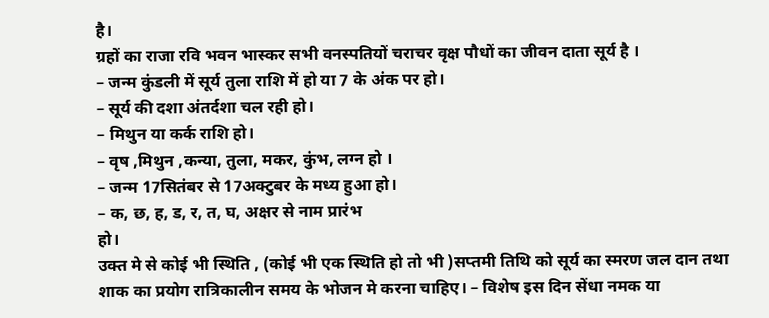है।
ग्रहों का राजा रवि भवन भास्कर सभी वनस्पतियों चराचर वृक्ष पौधों का जीवन दाता सूर्य है ।
– जन्म कुंडली में सूर्य तुला राशि में हो या 7 के अंक पर हो।
– सूर्य की दशा अंतर्दशा चल रही हो।
– मिथुन या कर्क राशि हो।
– वृष ,मिथुन ,कन्या, तुला, मकर, कुंभ, लग्न हो ।
– जन्म 17सितंबर से 17अक्टुबर के मध्य हुआ हो।
– क, छ, ह, ड, र, त, घ, अक्षर से नाम प्रारंभ
हो।
उक्त मे से कोई भी स्थिति , (कोई भी एक स्थिति हो तो भी )सप्तमी तिथि को सूर्य का स्मरण जल दान तथा शाक का प्रयोग रात्रिकालीन समय के भोजन मे करना चाहिए। – विशेष इस दिन सेंधा नमक या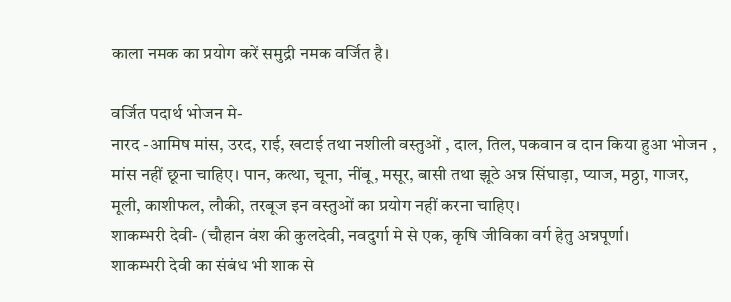काला नमक का प्रयोग करें समुद्री नमक वर्जित है।

वर्जित पदार्थ भोजन मे-
नारद -आमिष मांस, उरद, राई, खटाई तथा नशीली वस्तुओं , दाल, तिल, पकवान व दान किया हुआ भोजन , मांस नहीं छूना चाहिए। पान, कत्था, चूना, नींबू, मसूर, बासी तथा झूठे अन्न सिंघाड़ा, प्याज, मठ्ठा, गाजर, मूली, काशीफल, लौकी, तरबूज इन वस्तुओं का प्रयोग नहीं करना चाहिए।
शाकम्भरी देवी- (चौहान वंश की कुलदेवी, नवदुर्गा मे से एक, कृषि जीविका वर्ग हेतु अन्नपूर्णा।
शाकम्भरी देवी का संबंध भी शाक से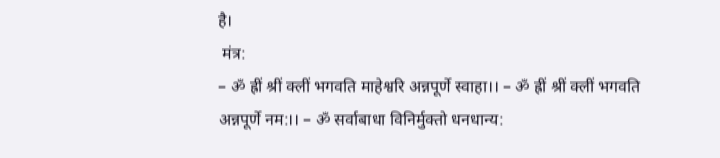है।
 मंत्र:
– ॐ ह्रीं श्रीं क्लीं भगवति माहेश्वरि अन्नपूर्णे स्वाहा।। – ॐ ह्रीं श्रीं क्लीं भगवति अन्नपूर्णे नम:।। – ॐ सर्वाबाधा विनिर्मुक्तो धनधान्य: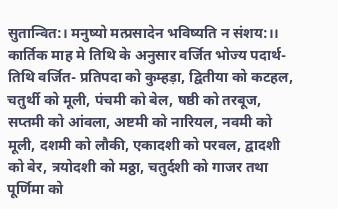सुतान्वित:। मनुष्यो मत्प्रसादेन भविष्यति न संशय:।।
कार्तिक माह मे तिथि के अनुसार वर्जित भोज्य पदार्थ-
तिथि वर्जित- प्रतिपदा को कुम्हड़ा, द्वितीया को कटहल, चतुर्थी को मूली, पंचमी को बेल, षष्ठी को तरबूज, सप्तमी को आंवला, अष्टमी को नारियल, नवमी को मूली, दशमी को लौकी, एकादशी को परवल, द्वादशी को बेर, त्रयोदशी को मठ्ठा, चतुर्दशी को गाजर तथा पूर्णिमा को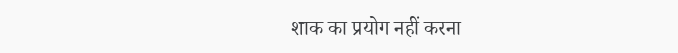शाक का प्रयोग नहीं करना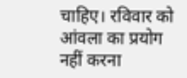चाहिए। रविवार को आंवला का प्रयोग नहीं करना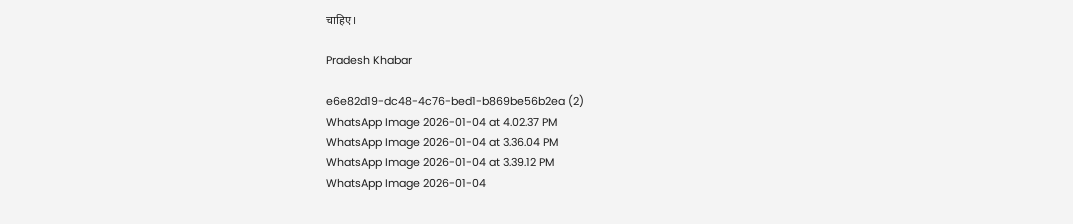चाहिए।

Pradesh Khabar

e6e82d19-dc48-4c76-bed1-b869be56b2ea (2)
WhatsApp Image 2026-01-04 at 4.02.37 PM
WhatsApp Image 2026-01-04 at 3.36.04 PM
WhatsApp Image 2026-01-04 at 3.39.12 PM
WhatsApp Image 2026-01-04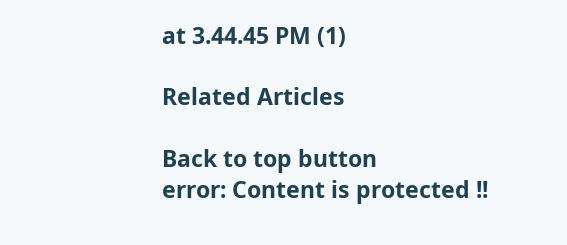at 3.44.45 PM (1)

Related Articles

Back to top button
error: Content is protected !!